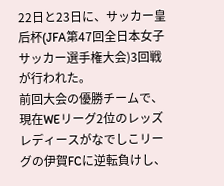22日と23日に、サッカー皇后杯(JFA第47回全日本女子サッカー選手権大会)3回戦が行われた。
前回大会の優勝チームで、現在WEリーグ2位のレッズレディースがなでしこリーグの伊賀FCに逆転負けし、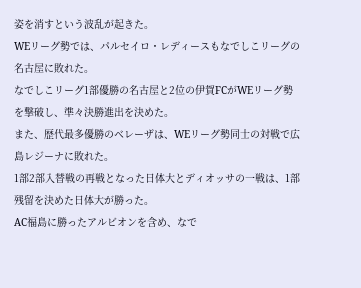姿を消すという波乱が起きた。
WEリーグ勢では、パルセイロ・レディースもなでしこリーグの名古屋に敗れた。
なでしこリーグ1部優勝の名古屋と2位の伊賀FCがWEリーグ勢を撃破し、準々決勝進出を決めた。
また、歴代最多優勝のベレーザは、WEリーグ勢同士の対戦で広島レジーナに敗れた。
1部2部入替戦の再戦となった日体大とディオッサの一戦は、1部残留を決めた日体大が勝った。
AC福島に勝ったアルビオンを含め、なで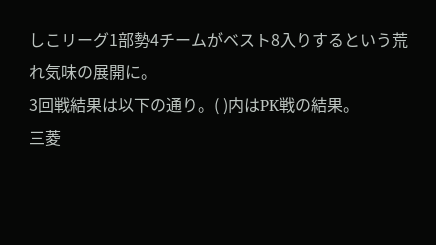しこリーグ1部勢4チームがベスト8入りするという荒れ気味の展開に。
3回戦結果は以下の通り。( )内はPK戦の結果。
三菱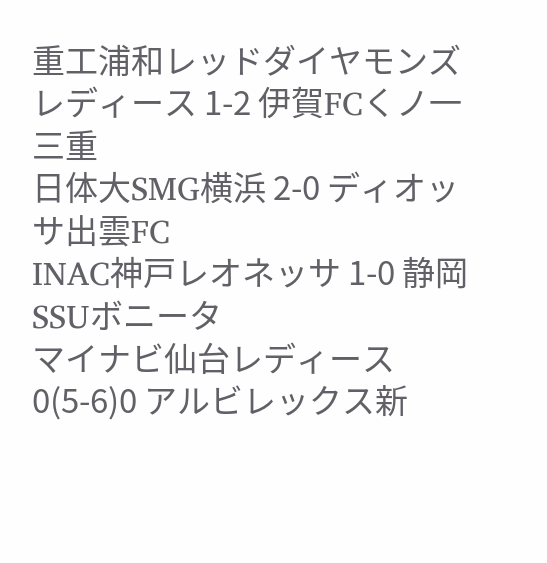重工浦和レッドダイヤモンズレディース 1-2 伊賀FCくノ一三重
日体大SMG横浜 2-0 ディオッサ出雲FC
INAC神戸レオネッサ 1-0 静岡SSUボニータ
マイナビ仙台レディース 0(5-6)0 アルビレックス新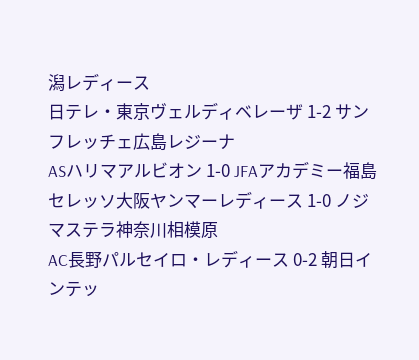潟レディース
日テレ・東京ヴェルディベレーザ 1-2 サンフレッチェ広島レジーナ
ASハリマアルビオン 1-0 JFAアカデミー福島
セレッソ大阪ヤンマーレディース 1-0 ノジマステラ神奈川相模原
AC長野パルセイロ・レディース 0-2 朝日インテッ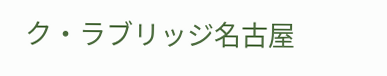ク・ラブリッジ名古屋